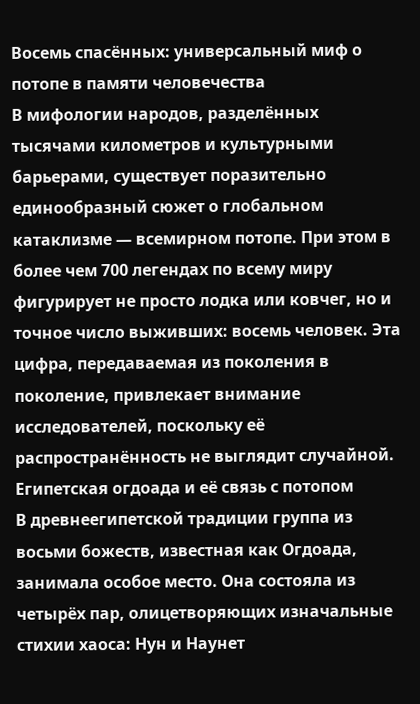Восемь спасённых: универсальный миф о потопе в памяти человечества
В мифологии народов, разделённых тысячами километров и культурными барьерами, существует поразительно единообразный сюжет о глобальном катаклизме — всемирном потопе. При этом в более чем 700 легендах по всему миру фигурирует не просто лодка или ковчег, но и точное число выживших: восемь человек. Эта цифра, передаваемая из поколения в поколение, привлекает внимание исследователей, поскольку её распространённость не выглядит случайной.
Египетская огдоада и её связь с потопом
В древнеегипетской традиции группа из восьми божеств, известная как Огдоада, занимала особое место. Она состояла из четырёх пар, олицетворяющих изначальные стихии хаоса: Нун и Наунет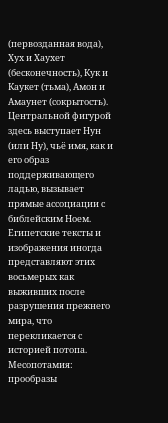(первозданная вода), Хух и Хаухет (бесконечность), Кук и Каукет (тьма), Амон и Амаунет (сокрытость). Центральной фигурой здесь выступает Нун (или Ну), чьё имя, как и его образ поддерживающего ладью, вызывает прямые ассоциации с библейским Ноем. Египетские тексты и изображения иногда представляют этих восьмерых как выживших после разрушения прежнего мира, что перекликается с историей потопа.
Месопотамия: прообразы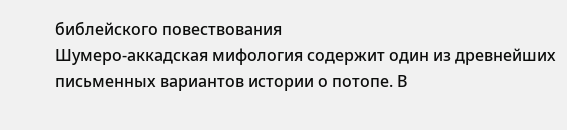библейского повествования
Шумеро-аккадская мифология содержит один из древнейших письменных вариантов истории о потопе. В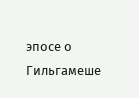эпосе о Гильгамеше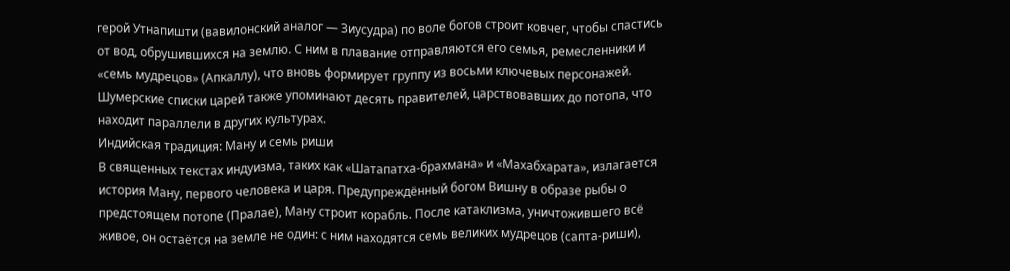герой Утнапишти (вавилонский аналог — Зиусудра) по воле богов строит ковчег, чтобы спастись от вод, обрушившихся на землю. С ним в плавание отправляются его семья, ремесленники и «семь мудрецов» (Апкаллу), что вновь формирует группу из восьми ключевых персонажей. Шумерские списки царей также упоминают десять правителей, царствовавших до потопа, что находит параллели в других культурах.
Индийская традиция: Ману и семь риши
В священных текстах индуизма, таких как «Шатапатха-брахмана» и «Махабхарата», излагается история Ману, первого человека и царя. Предупреждённый богом Вишну в образе рыбы о предстоящем потопе (Пралае), Ману строит корабль. После катаклизма, уничтожившего всё живое, он остаётся на земле не один: с ним находятся семь великих мудрецов (сапта-риши),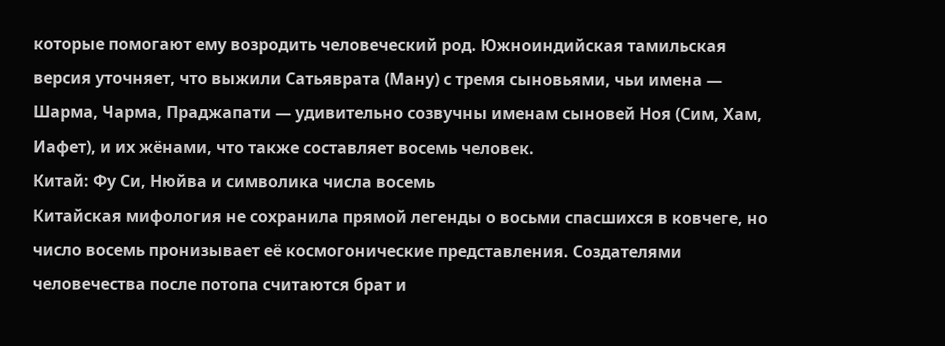которые помогают ему возродить человеческий род. Южноиндийская тамильская версия уточняет, что выжили Сатьяврата (Ману) с тремя сыновьями, чьи имена — Шарма, Чарма, Праджапати — удивительно созвучны именам сыновей Ноя (Сим, Хам, Иафет), и их жёнами, что также составляет восемь человек.
Китай: Фу Си, Нюйва и символика числа восемь
Китайская мифология не сохранила прямой легенды о восьми спасшихся в ковчеге, но число восемь пронизывает её космогонические представления. Создателями человечества после потопа считаются брат и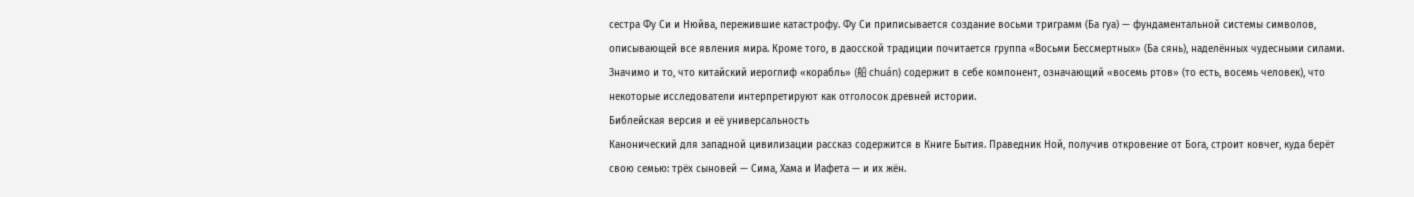сестра Фу Си и Нюйва, пережившие катастрофу. Фу Си приписывается создание восьми триграмм (Ба гуа) — фундаментальной системы символов, описывающей все явления мира. Кроме того, в даосской традиции почитается группа «Восьми Бессмертных» (Ба сянь), наделённых чудесными силами. Значимо и то, что китайский иероглиф «корабль» (船 chuán) содержит в себе компонент, означающий «восемь ртов» (то есть, восемь человек), что некоторые исследователи интерпретируют как отголосок древней истории.
Библейская версия и её универсальность
Канонический для западной цивилизации рассказ содержится в Книге Бытия. Праведник Ной, получив откровение от Бога, строит ковчег, куда берёт свою семью: трёх сыновей — Сима, Хама и Иафета — и их жён.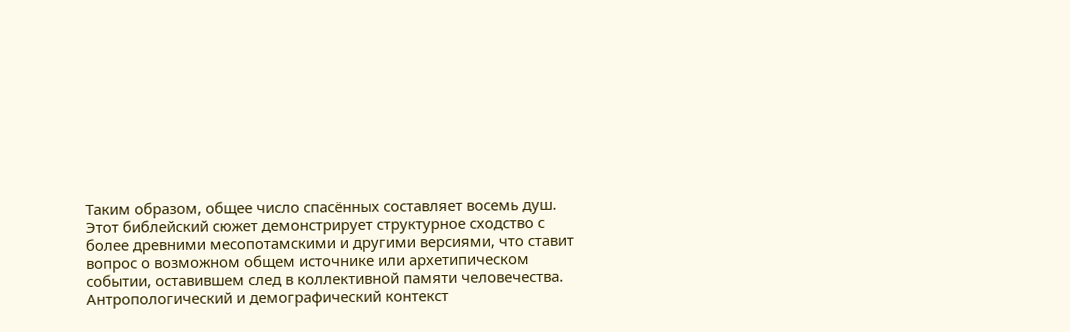Таким образом, общее число спасённых составляет восемь душ. Этот библейский сюжет демонстрирует структурное сходство с более древними месопотамскими и другими версиями, что ставит вопрос о возможном общем источнике или архетипическом событии, оставившем след в коллективной памяти человечества.
Антропологический и демографический контекст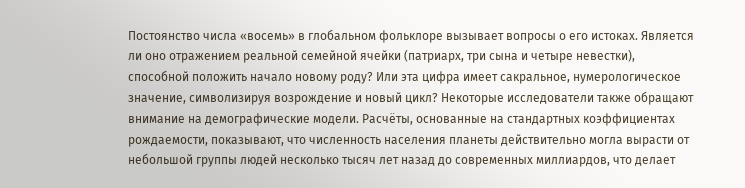Постоянство числа «восемь» в глобальном фольклоре вызывает вопросы о его истоках. Является ли оно отражением реальной семейной ячейки (патриарх, три сына и четыре невестки), способной положить начало новому роду? Или эта цифра имеет сакральное, нумерологическое значение, символизируя возрождение и новый цикл? Некоторые исследователи также обращают внимание на демографические модели. Расчёты, основанные на стандартных коэффициентах рождаемости, показывают, что численность населения планеты действительно могла вырасти от небольшой группы людей несколько тысяч лет назад до современных миллиардов, что делает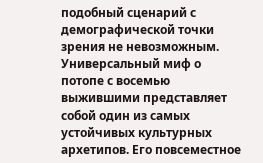подобный сценарий с демографической точки зрения не невозможным.
Универсальный миф о потопе с восемью выжившими представляет собой один из самых устойчивых культурных архетипов. Его повсеместное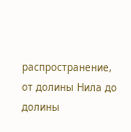распространение, от долины Нила до долины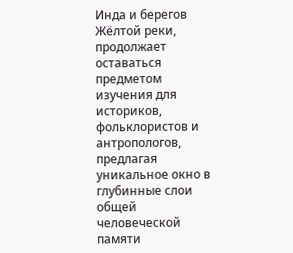Инда и берегов Жёлтой реки, продолжает оставаться предметом изучения для историков, фольклористов и антропологов, предлагая уникальное окно в глубинные слои общей человеческой памяти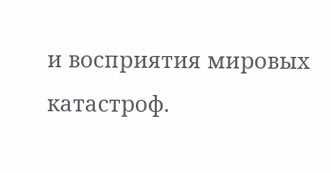и восприятия мировых катастроф.